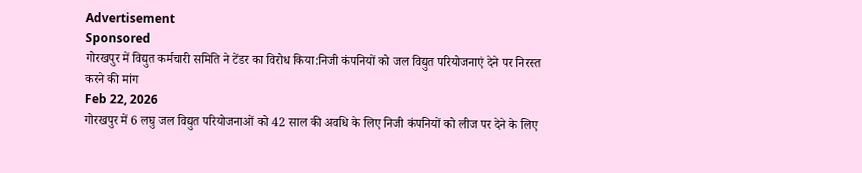Advertisement
Sponsored
गोरखपुर में विद्युत कर्मचारी समिति ने टेंडर का विरोध किया:निजी कंपनियों को जल विद्युत परियोजनाएं देने पर निरस्त करने की मांग
Feb 22, 2026
गोरखपुर में 6 लघु जल विद्युत परियोजनाओं को 42 साल की अवधि के लिए निजी कंपनियों को लीज पर देने के लिए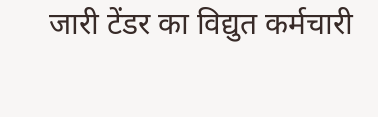जारी टेंडर का विद्युत कर्मचारी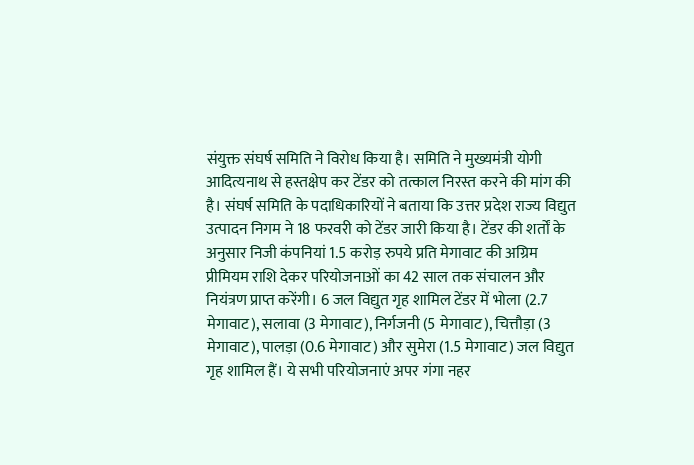संयुक्त संघर्ष समिति ने विरोध किया है। समिति ने मुख्यमंत्री योगी आदित्यनाथ से हस्तक्षेप कर टेंडर को तत्काल निरस्त करने की मांग की है। संघर्ष समिति के पदाधिकारियों ने बताया कि उत्तर प्रदेश राज्य विद्युत उत्पादन निगम ने 18 फरवरी को टेंडर जारी किया है। टेंडर की शर्तों के अनुसार निजी कंपनियां 1.5 करोड़ रुपये प्रति मेगावाट की अग्रिम प्रीमियम राशि देकर परियोजनाओं का 42 साल तक संचालन और नियंत्रण प्राप्त करेंगी। 6 जल विद्युत गृह शामिल टेंडर में भोला (2.7 मेगावाट), सलावा (3 मेगावाट), निर्गजनी (5 मेगावाट), चित्तौड़ा (3 मेगावाट), पालड़ा (0.6 मेगावाट) और सुमेरा (1.5 मेगावाट) जल विद्युत गृह शामिल हैं। ये सभी परियोजनाएं अपर गंगा नहर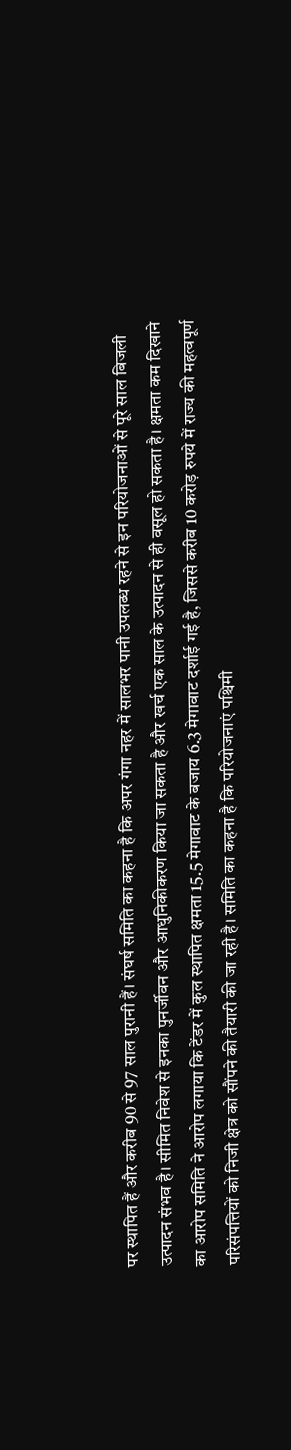पर स्थापित हैं और करीब 90 से 97 साल पुरानी हैं। संघर्ष समिति का कहना है कि अपर गंगा नहर में सालभर पानी उपलब्ध रहने से इन परियोजनाओं से पूरे साल बिजली उत्पादन संभव है। सीमित निवेश से इनका पुनर्जीवन और आधुनिकीकरण किया जा सकता है और खर्च एक साल के उत्पादन से ही वसूल हो सकता है। क्षमता कम दिखाने का आरोप समिति ने आरोप लगाया कि टेंडर में कुल स्थापित क्षमता 15.5 मेगावाट के बजाय 6.3 मेगावाट दर्शाई गई है, जिससे करीब 10 करोड़ रुपये में राज्य की महत्वपूर्ण परिसंपत्तियों को निजी क्षेत्र को सौंपने की तैयारी की जा रही है। समिति का कहना है कि परियोजनाएं पश्चिमी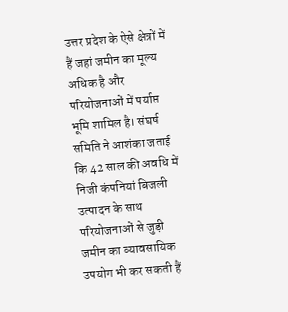उत्तर प्रदेश के ऐसे क्षेत्रों में हैं जहां जमीन का मूल्य अधिक है और परियोजनाओं में पर्याप्त भूमि शामिल है। संघर्ष समिति ने आशंका जताई कि 42 साल की अवधि में निजी कंपनियां बिजली उत्पादन के साथ परियोजनाओं से जुड़ी जमीन का व्यावसायिक उपयोग भी कर सकती हैं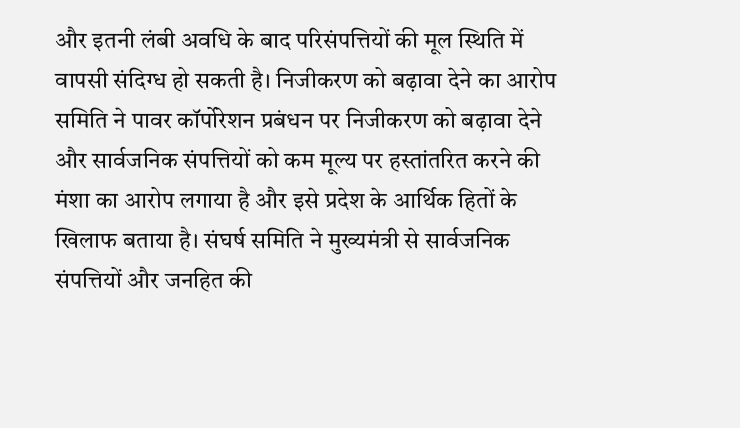और इतनी लंबी अवधि के बाद परिसंपत्तियों की मूल स्थिति में वापसी संदिग्ध हो सकती है। निजीकरण को बढ़ावा देने का आरोप समिति ने पावर कॉर्पोरेशन प्रबंधन पर निजीकरण को बढ़ावा देने और सार्वजनिक संपत्तियों को कम मूल्य पर हस्तांतरित करने की मंशा का आरोप लगाया है और इसे प्रदेश के आर्थिक हितों के खिलाफ बताया है। संघर्ष समिति ने मुख्यमंत्री से सार्वजनिक संपत्तियों और जनहित की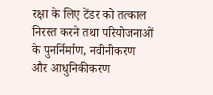रक्षा के लिए टेंडर को तत्काल निरस्त करने तथा परियोजनाओं के पुनर्निर्माण, नवीनीकरण और आधुनिकीकरण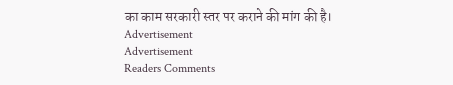का काम सरकारी स्तर पर कराने की मांग की है।
Advertisement
Advertisement
Readers Comments